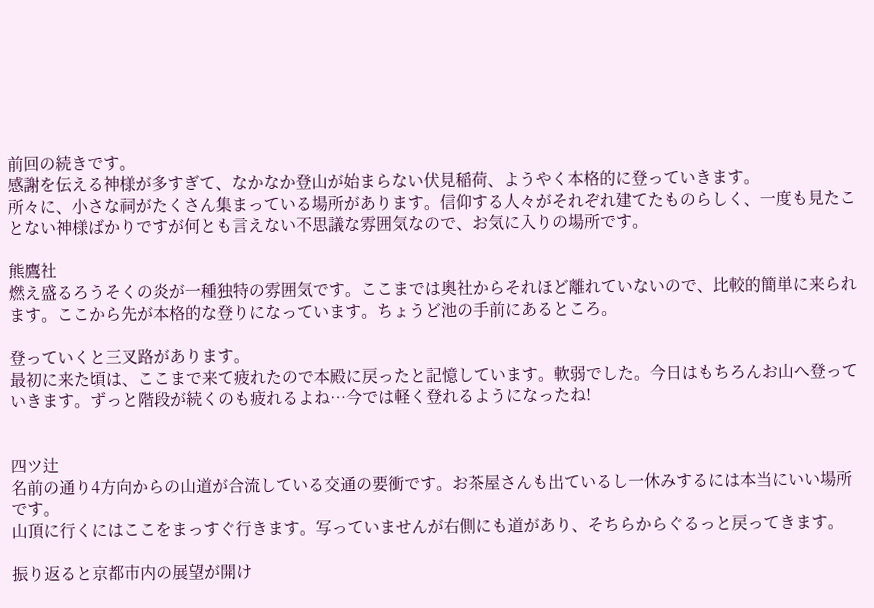前回の続きです。
感謝を伝える神様が多すぎて、なかなか登山が始まらない伏見稲荷、ようやく本格的に登っていきます。
所々に、小さな祠がたくさん集まっている場所があります。信仰する人々がそれぞれ建てたものらしく、一度も見たことない神様ばかりですが何とも言えない不思議な雰囲気なので、お気に入りの場所です。

熊鷹社
燃え盛るろうそくの炎が一種独特の雰囲気です。ここまでは奥社からそれほど離れていないので、比較的簡単に来られます。ここから先が本格的な登りになっています。ちょうど池の手前にあるところ。

登っていくと三叉路があります。
最初に来た頃は、ここまで来て疲れたので本殿に戻ったと記憶しています。軟弱でした。今日はもちろんお山へ登っていきます。ずっと階段が続くのも疲れるよね…今では軽く登れるようになったね!


四ツ辻
名前の通り4方向からの山道が合流している交通の要衝です。お茶屋さんも出ているし一休みするには本当にいい場所です。
山頂に行くにはここをまっすぐ行きます。写っていませんが右側にも道があり、そちらからぐるっと戻ってきます。

振り返ると京都市内の展望が開け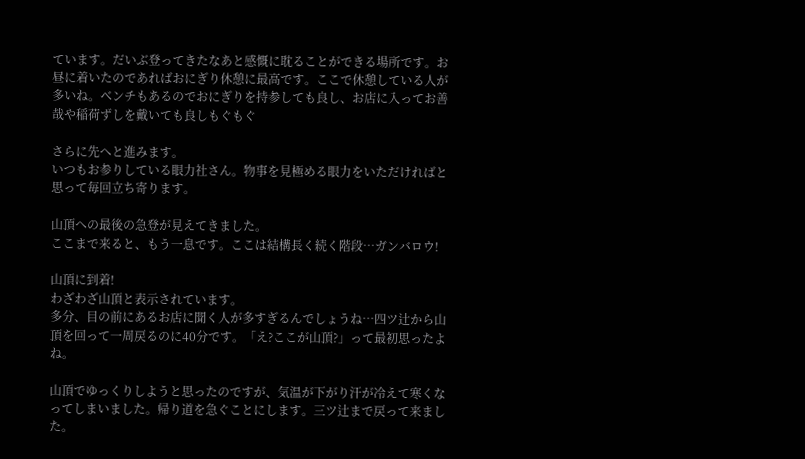ています。だいぶ登ってきたなあと感慨に耽ることができる場所です。お昼に着いたのであればおにぎり休憩に最高です。ここで休憩している人が多いね。ベンチもあるのでおにぎりを持参しても良し、お店に入ってお善哉や稲荷ずしを戴いても良しもぐもぐ

さらに先へと進みます。
いつもお参りしている眼力社さん。物事を見極める眼力をいただければと思って毎回立ち寄ります。

山頂への最後の急登が見えてきました。
ここまで来ると、もう一息です。ここは結構長く続く階段…ガンバロウ!

山頂に到着!
わざわざ山頂と表示されています。
多分、目の前にあるお店に聞く人が多すぎるんでしょうね…四ツ辻から山頂を回って一周戻るのに40分です。「え?ここが山頂?」って最初思ったよね。

山頂でゆっくりしようと思ったのですが、気温が下がり汗が冷えて寒くなってしまいました。帰り道を急ぐことにします。三ツ辻まで戻って来ました。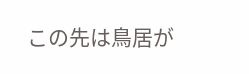この先は鳥居が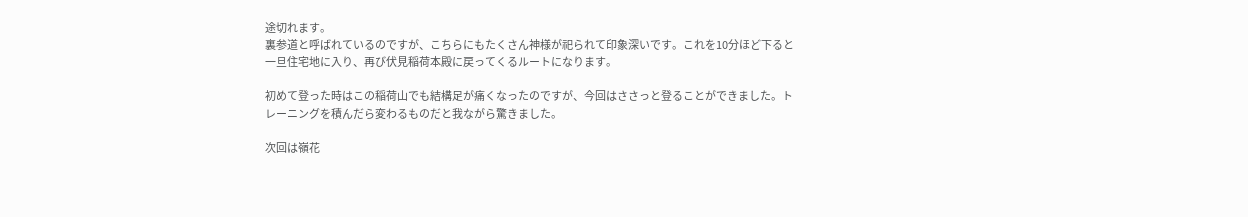途切れます。
裏参道と呼ばれているのですが、こちらにもたくさん神様が祀られて印象深いです。これを10分ほど下ると一旦住宅地に入り、再び伏見稲荷本殿に戻ってくるルートになります。

初めて登った時はこの稲荷山でも結構足が痛くなったのですが、今回はささっと登ることができました。トレーニングを積んだら変わるものだと我ながら驚きました。

次回は嶺花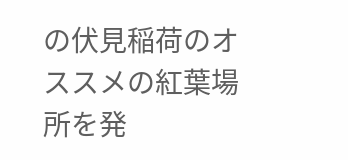の伏見稲荷のオススメの紅葉場所を発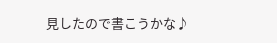見したので書こうかな♪